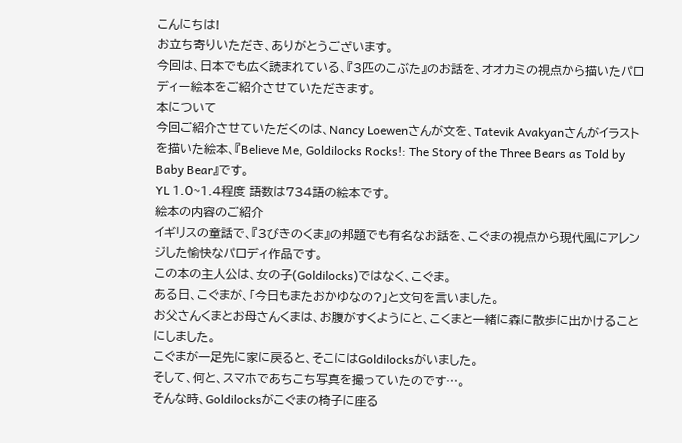こんにちは!
お立ち寄りいただき、ありがとうございます。
今回は、日本でも広く読まれている、『3匹のこぶた』のお話を、オオカミの視点から描いたパロディー絵本をご紹介させていただきます。
本について
今回ご紹介させていただくのは、Nancy Loewenさんが文を、Tatevik Avakyanさんがイラストを描いた絵本、『Believe Me, Goldilocks Rocks!: The Story of the Three Bears as Told by Baby Bear』です。
YL 1.0~1.4程度 語数は734語の絵本です。
絵本の内容のご紹介
イギリスの童話で、『3びきのくま』の邦題でも有名なお話を、こぐまの視点から現代風にアレンジした愉快なパロディ作品です。
この本の主人公は、女の子(Goldilocks)ではなく、こぐま。
ある日、こぐまが、「今日もまたおかゆなの?」と文句を言いました。
お父さんくまとお母さんくまは、お腹がすくようにと、こくまと一緒に森に散歩に出かけることにしました。
こぐまが一足先に家に戻ると、そこにはGoldilocksがいました。
そして、何と、スマホであちこち写真を撮っていたのです…。
そんな時、Goldilocksがこぐまの椅子に座る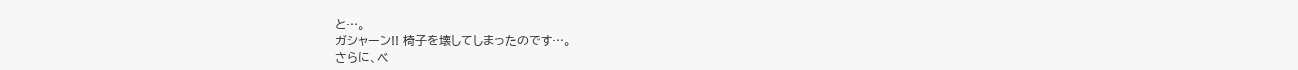と…。
ガシャーン!! 椅子を壊してしまったのです…。
さらに、ベ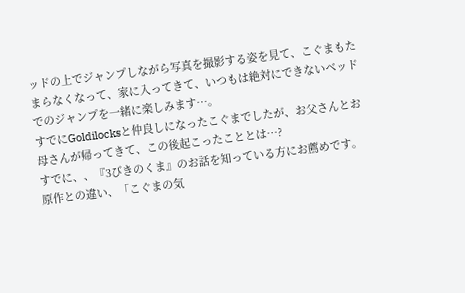ッドの上でジャンプしながら写真を撮影する姿を見て、こぐまもたまらなくなって、家に入ってきて、いつもは絶対にできないベッドでのジャンプを一緒に楽しみます…。
すでにGoldilocksと仲良しになったこぐまでしたが、お父さんとお母さんが帰ってきて、この後起こったこととは…?
すでに、、『3びきのくま』のお話を知っている方にお薦めです。
原作との違い、「こぐまの気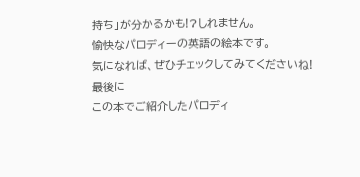持ち」が分かるかも!?しれません。
愉快なパロディーの英語の絵本です。
気になれば、ぜひチェックしてみてくださいね!
最後に
この本でご紹介したパロディ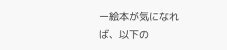ー絵本が気になれば、以下の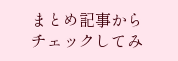まとめ記事からチェックしてみ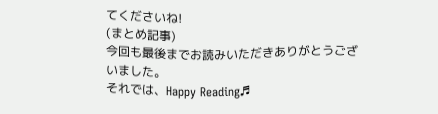てくださいね!
(まとめ記事)
今回も最後までお読みいただきありがとうございました。
それでは、Happy Reading♬